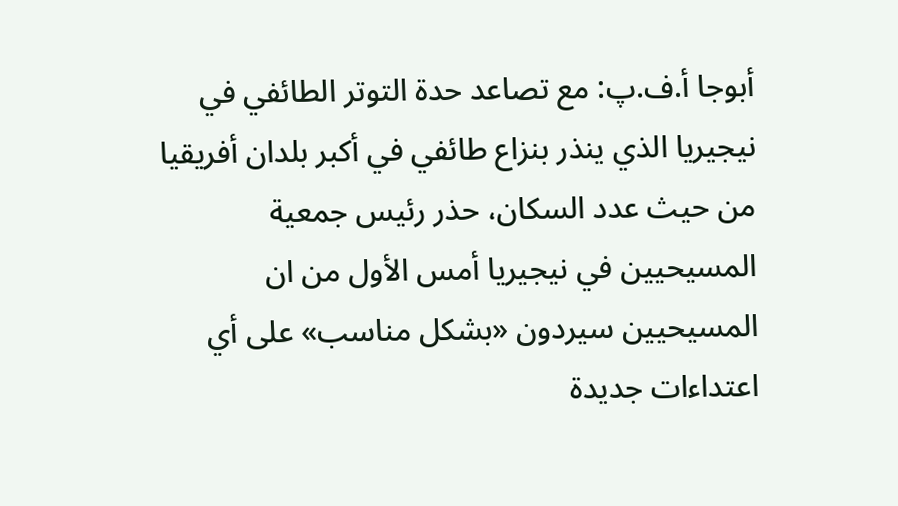أبوجا أ.ف.پ: مع تصاعد حدة التوتر الطائفي في نيجيريا الذي ينذر بنزاع طائفي في أكبر بلدان أفريقيا من حيث عدد السكان، حذر رئيس جمعية المسيحيين في نيجيريا أمس الأول من ان المسيحيين سيردون «بشكل مناسب» على أي اعتداءات جديدة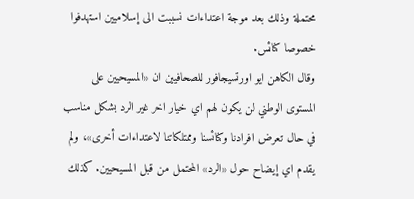محتملة وذلك بعد موجة اعتداءات نسببت الى إسلاميين استهدفوا خصوصا كنائس.
وقال الكاهن ايو اورتسيجافور للصحافيين ان «المسيحيين على المستوى الوطني لن يكون لهم اي خيار اخر غير الرد بشكل مناسب في حال تعرض افرادنا وكنائسنا وممتلكاتنا لاعتداءات أخرى»، ولم يقدم اي إيضاح حول «الرد» المحتمل من قبل المسيحيين. كذلك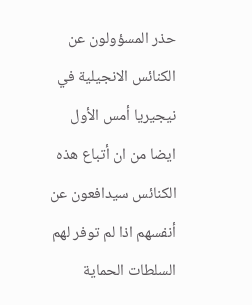حذر المسؤولون عن الكنائس الانجيلية في نيجيريا أمس الأول ايضا من ان أتباع هذه الكنائس سيدافعون عن أنفسهم اذا لم توفر لهم السلطات الحماية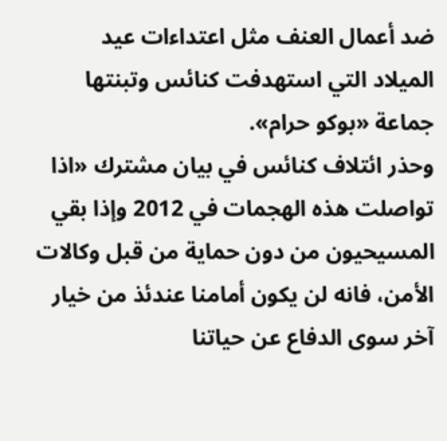ضد أعمال العنف مثل اعتداءات عيد الميلاد التي استهدفت كنائس وتبنتها جماعة «بوكو حرام».
وحذر ائتلاف كنائس في بيان مشترك «اذا تواصلت هذه الهجمات في 2012 وإذا بقي المسيحيون من دون حماية من قبل وكالات الأمن، فانه لن يكون أمامنا عندئذ من خيار آخر سوى الدفاع عن حياتنا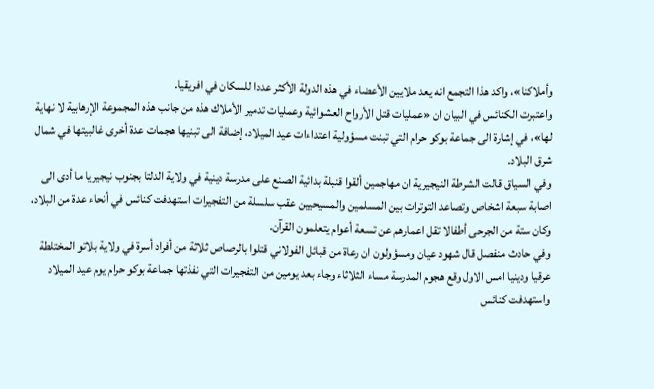وأملاكنا»، واكد هذا التجمع انه يعد ملايين الأعضاء في هذه الدولة الأكثر عددا للسكان في افريقيا.
واعتبرت الكنائس في البيان ان «عمليات قتل الأرواح العشوائية وعمليات تدمير الأملاك هذه من جانب هذه المجموعة الإرهابية لا نهاية لها»، في إشارة الى جماعة بوكو حرام التي تبنت مسؤولية اعتداءات عيد الميلاد، إضافة الى تبنيها هجمات عدة أخرى غالبيتها في شمال شرق البلاد.
وفي السياق قالت الشرطة النيجيرية ان مهاجمين ألقوا قنبلة بدائية الصنع على مدرسة دينية في ولاية الدلتا بجنوب نيجيريا ما أدى الى اصابة سبعة اشخاص وتصاعد التوترات بين المسلمين والمسيحيين عقب سلسلة من التفجيرات استهدفت كنائس في أنحاء عدة من البلاد، وكان ستة من الجرحى أطفالا تقل اعمارهم عن تسعة أعوام يتعلمون القرآن.
وفي حادث منفصل قال شهود عيان ومسؤولون ان رعاة من قبائل الفولاني قتلوا بالرصاص ثلاثة من أفراد أسرة في ولاية بلاتو المختلطة عرقيا ودينيا امس الاول وقع هجوم المدرسة مساء الثلاثاء وجاء بعد يومين من التفجيرات التي نفذتها جماعة بوكو حرام يوم عيد الميلاد واستهدفت كنائس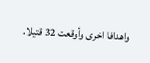واهدافا اخرى وأوقعت 32 قتيلا.